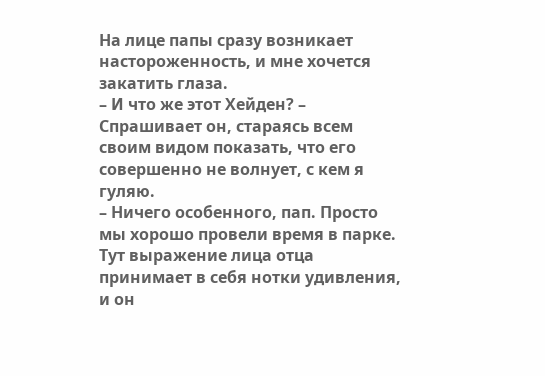На лице папы сразу возникает настороженность, и мне хочется закатить глаза.
– И что же этот Хейден? – Спрашивает он, стараясь всем своим видом показать, что его совершенно не волнует, с кем я гуляю.
– Ничего особенного, пап. Просто мы хорошо провели время в парке.
Тут выражение лица отца принимает в себя нотки удивления, и он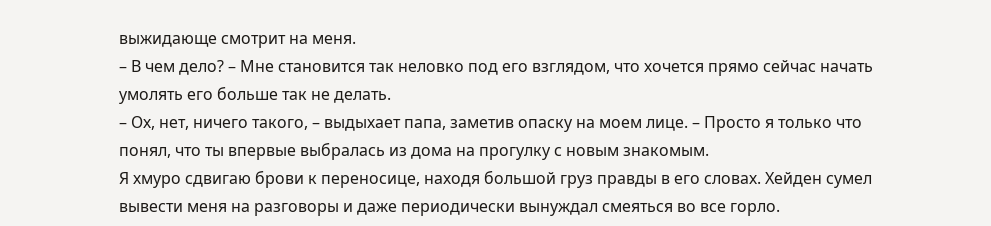выжидающе смотрит на меня.
– В чем дело? – Мне становится так неловко под его взглядом, что хочется прямо сейчас начать умолять его больше так не делать.
– Ох, нет, ничего такого, – выдыхает папа, заметив опаску на моем лице. – Просто я только что понял, что ты впервые выбралась из дома на прогулку с новым знакомым.
Я хмуро сдвигаю брови к переносице, находя большой груз правды в его словах. Хейден сумел вывести меня на разговоры и даже периодически вынуждал смеяться во все горло.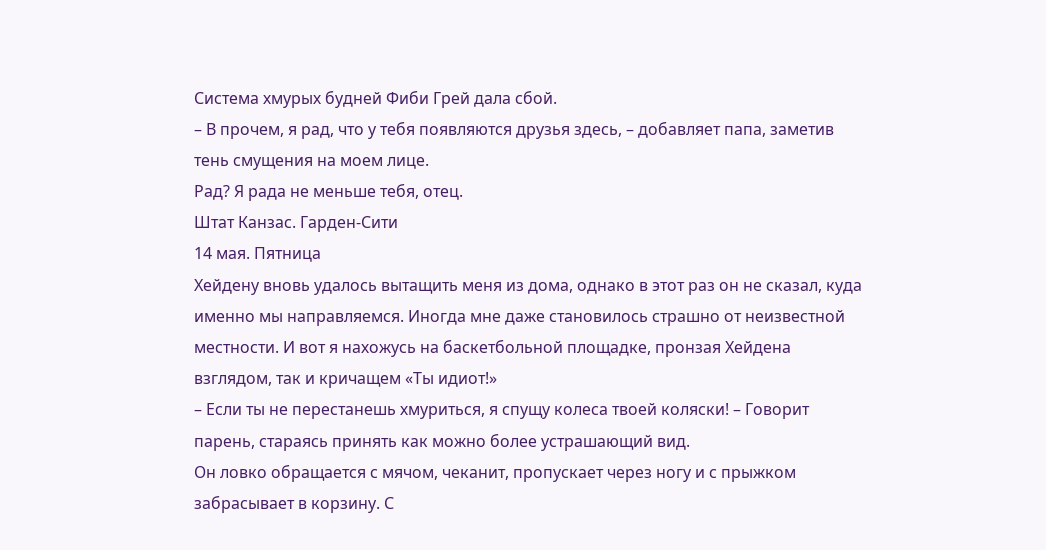Система хмурых будней Фиби Грей дала сбой.
– В прочем, я рад, что у тебя появляются друзья здесь, – добавляет папа, заметив тень смущения на моем лице.
Рад? Я рада не меньше тебя, отец.
Штат Канзас. Гарден-Сити
14 мая. Пятница
Хейдену вновь удалось вытащить меня из дома, однако в этот раз он не сказал, куда именно мы направляемся. Иногда мне даже становилось страшно от неизвестной местности. И вот я нахожусь на баскетбольной площадке, пронзая Хейдена взглядом, так и кричащем «Ты идиот!»
– Если ты не перестанешь хмуриться, я спущу колеса твоей коляски! – Говорит парень, стараясь принять как можно более устрашающий вид.
Он ловко обращается с мячом, чеканит, пропускает через ногу и с прыжком забрасывает в корзину. С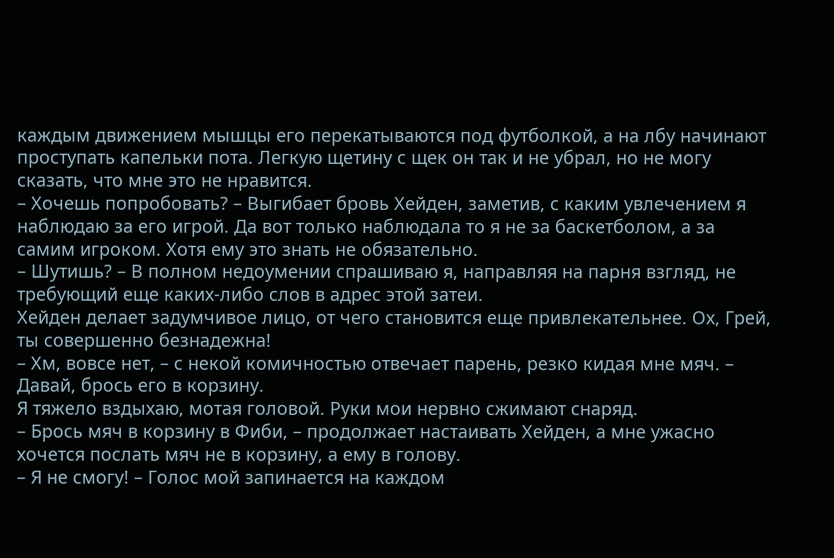каждым движением мышцы его перекатываются под футболкой, а на лбу начинают проступать капельки пота. Легкую щетину с щек он так и не убрал, но не могу сказать, что мне это не нравится.
– Хочешь попробовать? – Выгибает бровь Хейден, заметив, с каким увлечением я наблюдаю за его игрой. Да вот только наблюдала то я не за баскетболом, а за самим игроком. Хотя ему это знать не обязательно.
– Шутишь? – В полном недоумении спрашиваю я, направляя на парня взгляд, не требующий еще каких-либо слов в адрес этой затеи.
Хейден делает задумчивое лицо, от чего становится еще привлекательнее. Ох, Грей, ты совершенно безнадежна!
– Хм, вовсе нет, – с некой комичностью отвечает парень, резко кидая мне мяч. – Давай, брось его в корзину.
Я тяжело вздыхаю, мотая головой. Руки мои нервно сжимают снаряд.
– Брось мяч в корзину в Фиби, – продолжает настаивать Хейден, а мне ужасно хочется послать мяч не в корзину, а ему в голову.
– Я не смогу! – Голос мой запинается на каждом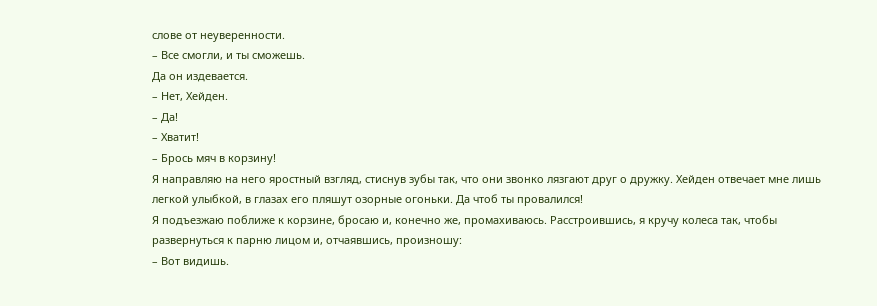слове от неуверенности.
– Все смогли, и ты сможешь.
Да он издевается.
– Нет, Хейден.
– Да!
– Хватит!
– Брось мяч в корзину!
Я направляю на него яростный взгляд, стиснув зубы так, что они звонко лязгают друг о дружку. Хейден отвечает мне лишь легкой улыбкой, в глазах его пляшут озорные огоньки. Да чтоб ты провалился!
Я подъезжаю поближе к корзине, бросаю и, конечно же, промахиваюсь. Расстроившись, я кручу колеса так, чтобы развернуться к парню лицом и, отчаявшись, произношу:
– Вот видишь.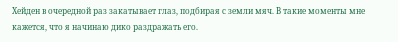Хейден в очередной раз закатывает глаз, подбирая с земли мяч. В такие моменты мне кажется, что я начинаю дико раздражать его.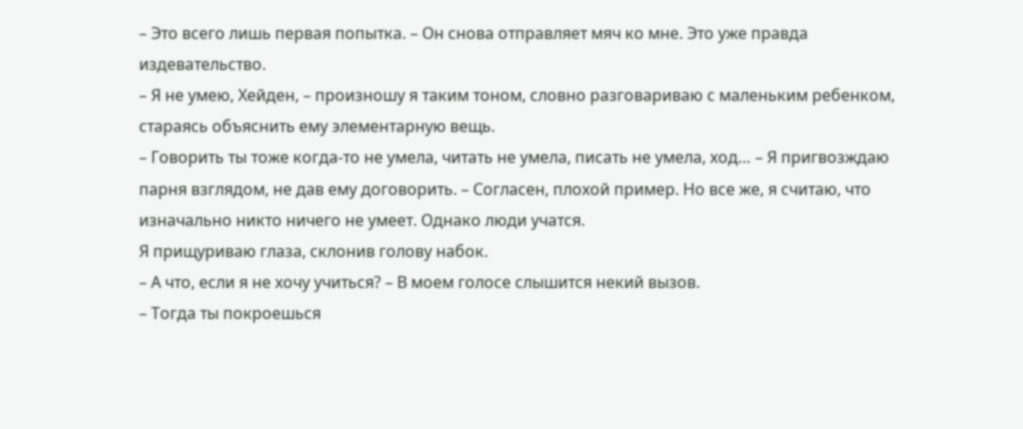– Это всего лишь первая попытка. – Он снова отправляет мяч ко мне. Это уже правда издевательство.
– Я не умею, Хейден, – произношу я таким тоном, словно разговариваю с маленьким ребенком, стараясь объяснить ему элементарную вещь.
– Говорить ты тоже когда-то не умела, читать не умела, писать не умела, ход… – Я пригвозждаю парня взглядом, не дав ему договорить. – Согласен, плохой пример. Но все же, я считаю, что изначально никто ничего не умеет. Однако люди учатся.
Я прищуриваю глаза, склонив голову набок.
– А что, если я не хочу учиться? – В моем голосе слышится некий вызов.
– Тогда ты покроешься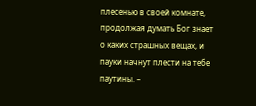плесенью в своей комнате, продолжая думать Бог знает о каких страшных вещах, и пауки начнут плести на тебе паутины. –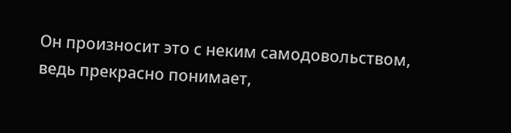Он произносит это с неким самодовольством, ведь прекрасно понимает,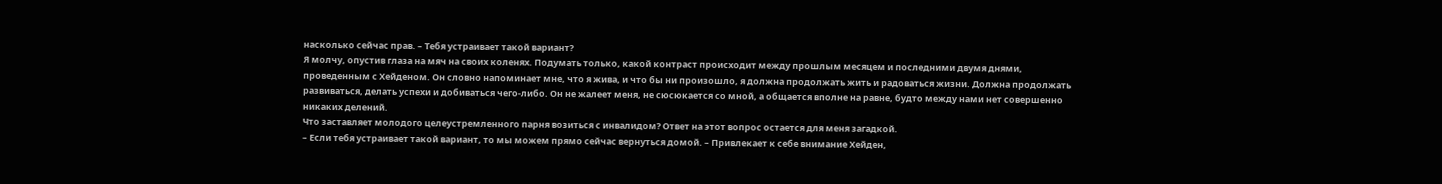насколько сейчас прав. – Тебя устраивает такой вариант?
Я молчу, опустив глаза на мяч на своих коленях. Подумать только, какой контраст происходит между прошлым месяцем и последними двумя днями, проведенным с Хейденом. Он словно напоминает мне, что я жива, и что бы ни произошло, я должна продолжать жить и радоваться жизни. Должна продолжать развиваться, делать успехи и добиваться чего-либо. Он не жалеет меня, не сюсюкается со мной, а общается вполне на равне, будто между нами нет совершенно никаких делений.
Что заставляет молодого целеустремленного парня возиться с инвалидом? Ответ на этот вопрос остается для меня загадкой.
– Если тебя устраивает такой вариант, то мы можем прямо сейчас вернуться домой. – Привлекает к себе внимание Хейден,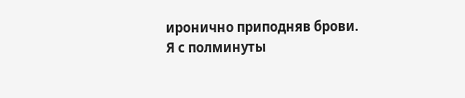иронично приподняв брови.
Я с полминуты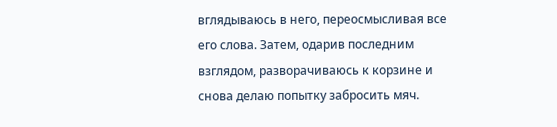вглядываюсь в него, переосмысливая все его слова. Затем, одарив последним взглядом, разворачиваюсь к корзине и снова делаю попытку забросить мяч.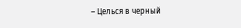– Целься в черный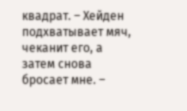квадрат. – Хейден подхватывает мяч, чеканит его, а затем снова бросает мне. –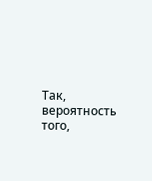Так, вероятность того,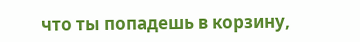что ты попадешь в корзину,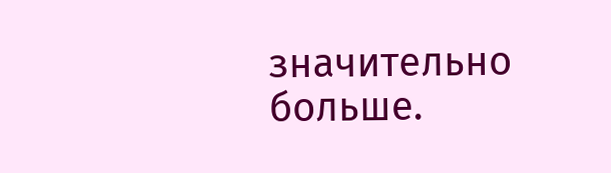значительно больше.